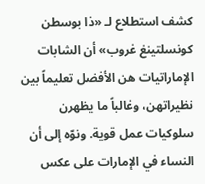كشف استطلاع لـ «ذا بوسطن كونسلتينغ غروب» أن الشابات الإماراتيات هن الأفضل تعليماً بين نظيراتهن، وغالباً ما يظهرن سلوكيات عمل قوية. ونوّه إلى أن النساء في الإمارات على عكس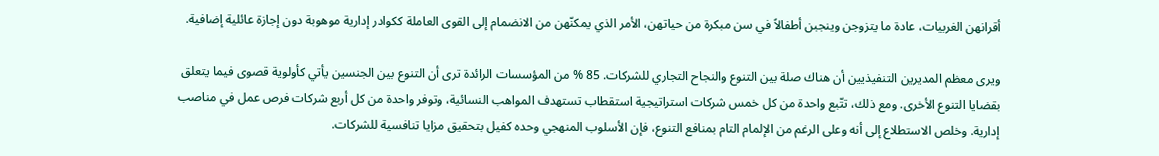أقرانهن الغربيات، عادة ما يتزوجن وينجبن أطفالاً في سن مبكرة من حياتهن، الأمر الذي يمكنّهن من الانضمام إلى القوى العاملة ككوادر إدارية موهوبة دون إجازة عائلية إضافية.

ويرى معظم المديرين التنفيذيين أن هناك صلة بين التنوع والنجاح التجاري للشركات. 85 % من المؤسسات الرائدة ترى أن التنوع بين الجنسين يأتي كأولوية قصوى فيما يتعلق بقضايا التنوع الأخرى. ومع ذلك، تتّبع واحدة من كل خمس شركات استراتيجية استقطاب تستهدف المواهب النسائية، وتوفر واحدة من كل أربع شركات فرص عمل في مناصب إدارية. وخلص الاستطلاع إلى أنه وعلى الرغم من الإلمام التام بمنافع التنوع، فإن الأسلوب المنهجي وحده كفيل بتحقيق مزايا تنافسية للشركات.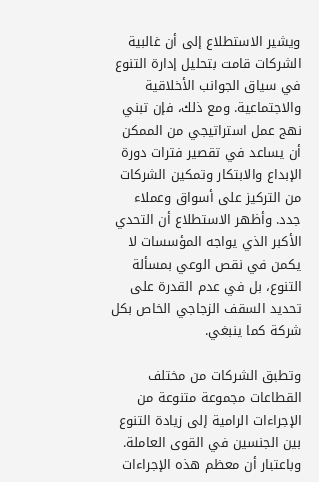ويشير الاستطلاع إلى أن غالبية الشركات قامت بتحليل إدارة التنوع في سياق الجوانب الأخلاقية والاجتماعية. ومع ذلك، فإن تبني نهج عمل استراتيجي من الممكن أن يساعد في تقصير فترات دورة الإبداع والابتكار وتمكين الشركات من التركيز على أسواق وعملاء جدد. وأظهر الاستطلاع أن التحدي الأكبر الذي يواجه المؤسسات لا يكمن في نقص الوعي بمسألة التنوع، بل في عدم القدرة على تحديد السقف الزجاجي الخاص بكل شركة كما ينبغي.

وتطبق الشركات من مختلف القطاعات مجموعة متنوعة من الإجراءات الرامية إلى زيادة التنوع بين الجنسين في القوى العاملة. وباعتبار أن معظم هذه الإجراءات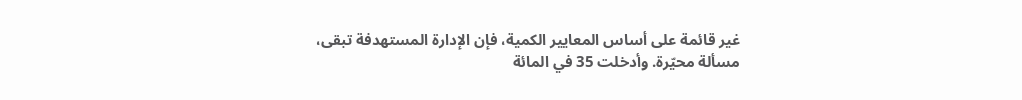غير قائمة على أساس المعايير الكمية، فإن الإدارة المستهدفة تبقى، مسألة محيّرة. وأدخلت 35 في المائة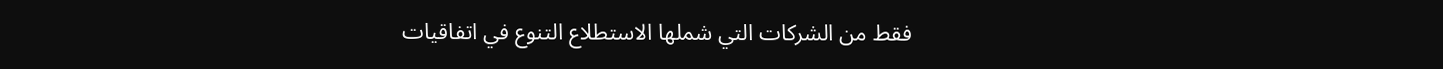فقط من الشركات التي شملها الاستطلاع التنوع في اتفاقيات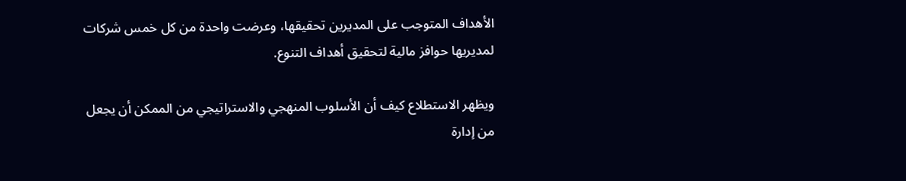الأهداف المتوجب على المديرين تحقيقها، وعرضت واحدة من كل خمس شركات لمديريها حوافز مالية لتحقيق أهداف التنوع.

ويظهر الاستطلاع كيف أن الأسلوب المنهجي والاستراتيجي من الممكن أن يجعل من إدارة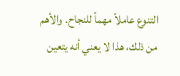التنوع عاملاً مهماً للنجاح. والأهم من ذلك، هذا لا يعني أنه يتعين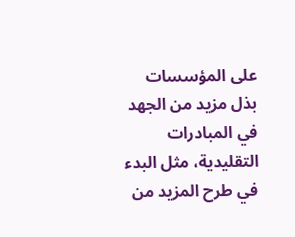على المؤسسات بذل مزيد من الجهد في المبادرات التقليدية، مثل البدء في طرح المزيد من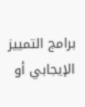برامج التمييز الإيجابي أو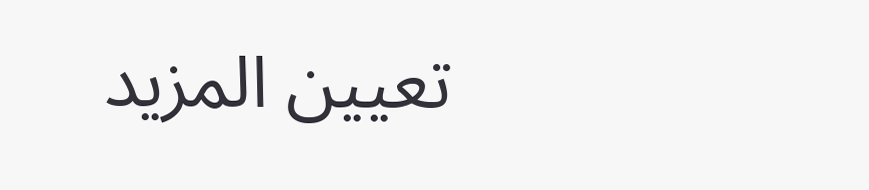تعيين المزيد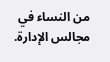من النساء في مجالس الإدارة.